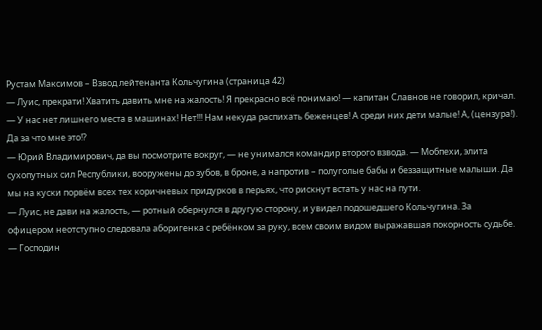Рустам Максимов – Взвод лейтенанта Кольчугина (страница 42)
— Луис, прекрати! Хватить давить мне на жалость! Я прекрасно всё понимаю! — капитан Славнов не говорил, кричал. — У нас нет лишнего места в машинах! Нет!!! Нам некуда распихать беженцев! А среди них дети малые! А, (цензура!). Да за что мне это!?
— Юрий Владимирович, да вы посмотрите вокруг, — не унимался командир второго взвода. — Мобпехи, элита сухопутных сил Республики, вооружены до зубов, в броне, а напротив – полуголые бабы и беззащитные малыши. Да мы на куски порвём всех тех коричневых придурков в перьях, что рискнут встать у нас на пути.
— Луис, не дави на жалость, — ротный обернулся в другую сторону, и увидел подошедшего Кольчугина. За офицером неотступно следовала аборигенка с ребёнком за руку, всем своим видом выражавшая покорность судьбе.
— Господин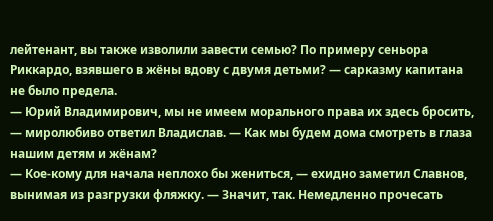лейтенант, вы также изволили завести семью? По примеру сеньора Риккардо, взявшего в жёны вдову с двумя детьми? — сарказму капитана не было предела.
— Юрий Владимирович, мы не имеем морального права их здесь бросить, — миролюбиво ответил Владислав. — Как мы будем дома смотреть в глаза нашим детям и жёнам?
— Кое-кому для начала неплохо бы жениться, — ехидно заметил Славнов, вынимая из разгрузки фляжку. — Значит, так. Немедленно прочесать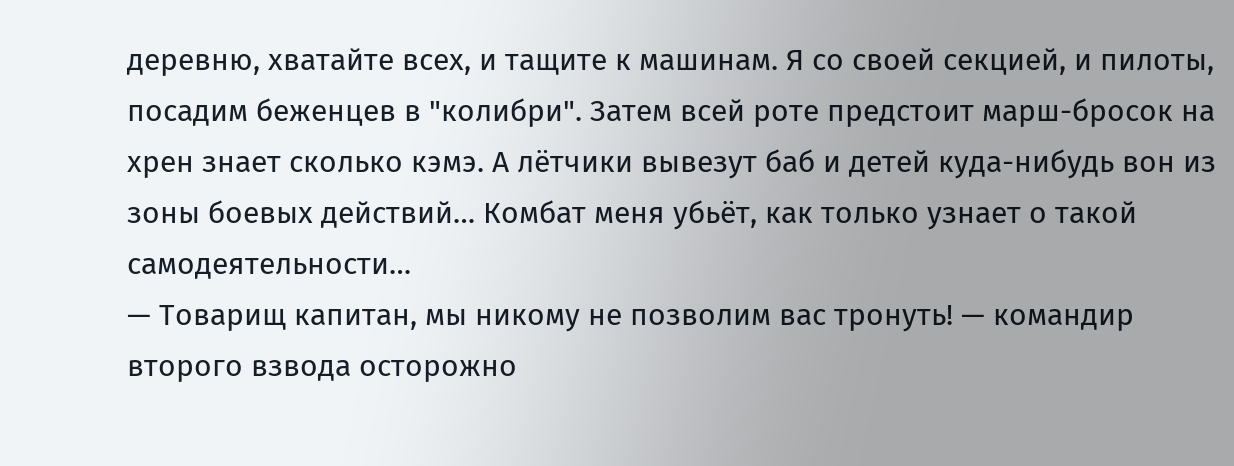деревню, хватайте всех, и тащите к машинам. Я со своей секцией, и пилоты, посадим беженцев в "колибри". Затем всей роте предстоит марш-бросок на хрен знает сколько кэмэ. А лётчики вывезут баб и детей куда-нибудь вон из зоны боевых действий… Комбат меня убьёт, как только узнает о такой самодеятельности…
— Товарищ капитан, мы никому не позволим вас тронуть! — командир второго взвода осторожно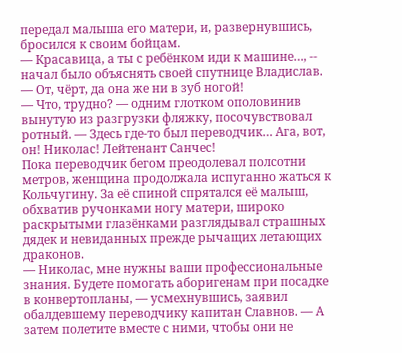передал малыша его матери, и, развернувшись, бросился к своим бойцам.
— Красавица, а ты с ребёнком иди к машине…, -- начал было объяснять своей спутнице Владислав. — От, чёрт, да она же ни в зуб ногой!
— Что, трудно? — одним глотком ополовинив вынутую из разгрузки фляжку, посочувствовал ротный. — Здесь где-то был переводчик… Ага, вот, он! Николас! Лейтенант Санчес!
Пока переводчик бегом преодолевал полсотни метров, женщина продолжала испуганно жаться к Кольчугину. За её спиной спрятался её малыш, обхватив ручонками ногу матери, широко раскрытыми глазёнками разглядывал страшных дядек и невиданных прежде рычащих летающих драконов.
— Николас, мне нужны ваши профессиональные знания. Будете помогать аборигенам при посадке в конвертопланы, — усмехнувшись, заявил обалдевшему переводчику капитан Славнов. — А затем полетите вместе с ними, чтобы они не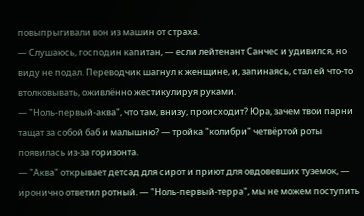повыпрыгивали вон из машин от страха.
— Слушаюсь, господин капитан, — если лейтенант Санчес и удивился, но виду не подал. Переводчик шагнул к женщине, и, запинаясь, стал ей что-то втолковывать, оживлённо жестикулируя руками.
— "Ноль-первый-аква", что там, внизу, происходит? Юра, зачем твои парни тащат за собой баб и малышню? — тройка "колибри" четвёртой роты появилась из-за горизонта.
— "Аква" открывает детсад для сирот и приют для овдовевших туземок, — иронично ответил ротный. — "Ноль-первый-терра", мы не можем поступить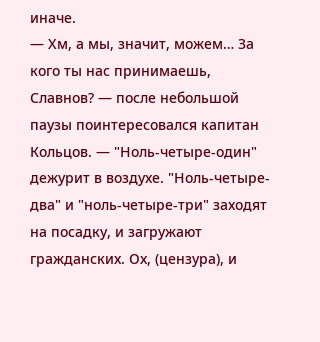иначе.
— Хм, а мы, значит, можем… За кого ты нас принимаешь, Славнов? — после небольшой паузы поинтересовался капитан Кольцов. — "Ноль-четыре-один" дежурит в воздухе. "Ноль-четыре-два" и "ноль-четыре-три" заходят на посадку, и загружают гражданских. Ох, (цензура), и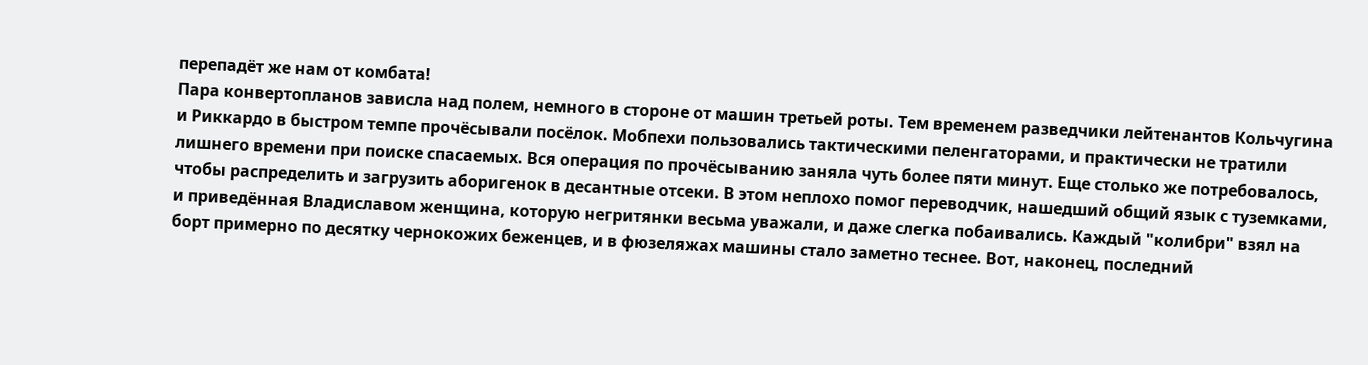перепадёт же нам от комбата!
Пара конвертопланов зависла над полем, немного в стороне от машин третьей роты. Тем временем разведчики лейтенантов Кольчугина и Риккардо в быстром темпе прочёсывали посёлок. Мобпехи пользовались тактическими пеленгаторами, и практически не тратили лишнего времени при поиске спасаемых. Вся операция по прочёсыванию заняла чуть более пяти минут. Еще столько же потребовалось, чтобы распределить и загрузить аборигенок в десантные отсеки. В этом неплохо помог переводчик, нашедший общий язык с туземками, и приведённая Владиславом женщина, которую негритянки весьма уважали, и даже слегка побаивались. Каждый "колибри" взял на борт примерно по десятку чернокожих беженцев, и в фюзеляжах машины стало заметно теснее. Вот, наконец, последний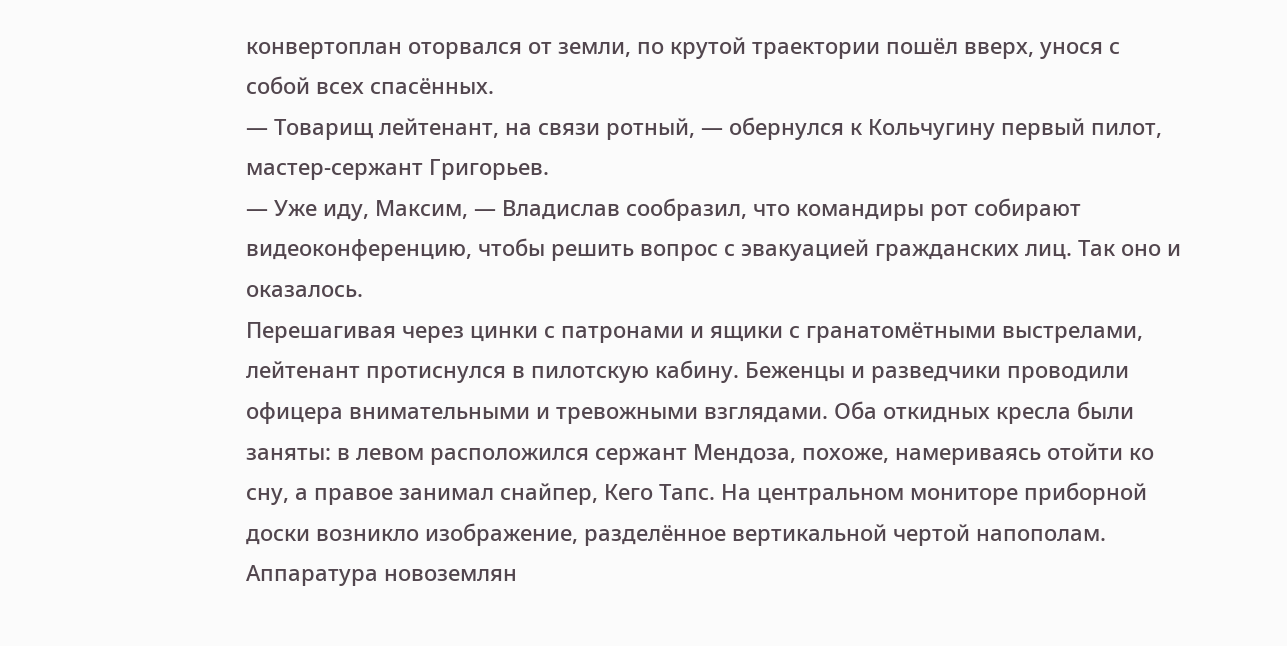конвертоплан оторвался от земли, по крутой траектории пошёл вверх, унося с собой всех спасённых.
— Товарищ лейтенант, на связи ротный, — обернулся к Кольчугину первый пилот, мастер-сержант Григорьев.
— Уже иду, Максим, — Владислав сообразил, что командиры рот собирают видеоконференцию, чтобы решить вопрос с эвакуацией гражданских лиц. Так оно и оказалось.
Перешагивая через цинки с патронами и ящики с гранатомётными выстрелами, лейтенант протиснулся в пилотскую кабину. Беженцы и разведчики проводили офицера внимательными и тревожными взглядами. Оба откидных кресла были заняты: в левом расположился сержант Мендоза, похоже, намериваясь отойти ко сну, а правое занимал снайпер, Кего Тапс. На центральном мониторе приборной доски возникло изображение, разделённое вертикальной чертой напополам. Аппаратура новоземлян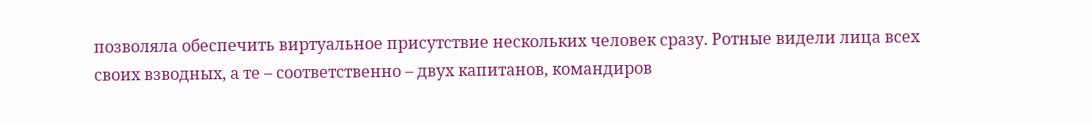позволяла обеспечить виртуальное присутствие нескольких человек сразу. Ротные видели лица всех своих взводных, а те – соответственно – двух капитанов, командиров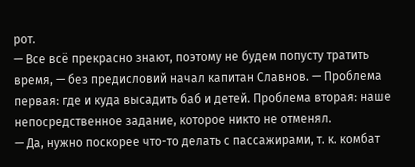рот.
— Все всё прекрасно знают, поэтому не будем попусту тратить время, — без предисловий начал капитан Славнов. — Проблема первая: где и куда высадить баб и детей. Проблема вторая: наше непосредственное задание, которое никто не отменял.
— Да, нужно поскорее что-то делать с пассажирами, т. к. комбат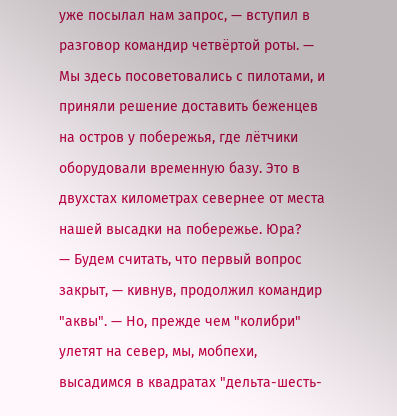уже посылал нам запрос, — вступил в разговор командир четвёртой роты. — Мы здесь посоветовались с пилотами, и приняли решение доставить беженцев на остров у побережья, где лётчики оборудовали временную базу. Это в двухстах километрах севернее от места нашей высадки на побережье. Юра?
— Будем считать, что первый вопрос закрыт, — кивнув, продолжил командир "аквы". — Но, прежде чем "колибри" улетят на север, мы, мобпехи, высадимся в квадратах "дельта-шесть-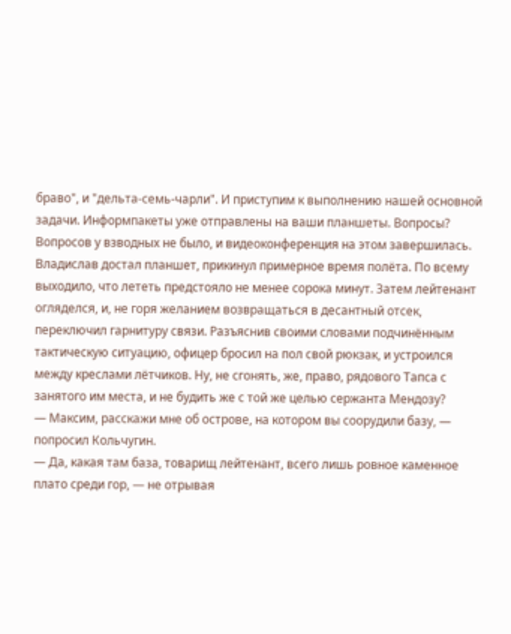браво", и "дельта-семь-чарли". И приступим к выполнению нашей основной задачи. Информпакеты уже отправлены на ваши планшеты. Вопросы?
Вопросов у взводных не было, и видеоконференция на этом завершилась. Владислав достал планшет, прикинул примерное время полёта. По всему выходило, что лететь предстояло не менее сорока минут. Затем лейтенант огляделся, и, не горя желанием возвращаться в десантный отсек, переключил гарнитуру связи. Разъяснив своими словами подчинённым тактическую ситуацию, офицер бросил на пол свой рюкзак, и устроился между креслами лётчиков. Ну, не сгонять, же, право, рядового Тапса с занятого им места, и не будить же с той же целью сержанта Мендозу?
— Максим, расскажи мне об острове, на котором вы соорудили базу, — попросил Кольчугин.
— Да, какая там база, товарищ лейтенант, всего лишь ровное каменное плато среди гор, — не отрывая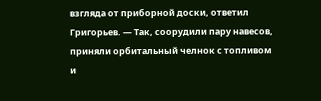взгляда от приборной доски, ответил Григорьев. — Так, соорудили пару навесов, приняли орбитальный челнок с топливом и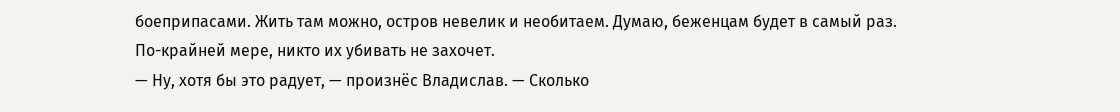боеприпасами. Жить там можно, остров невелик и необитаем. Думаю, беженцам будет в самый раз. По-крайней мере, никто их убивать не захочет.
— Ну, хотя бы это радует, — произнёс Владислав. — Сколько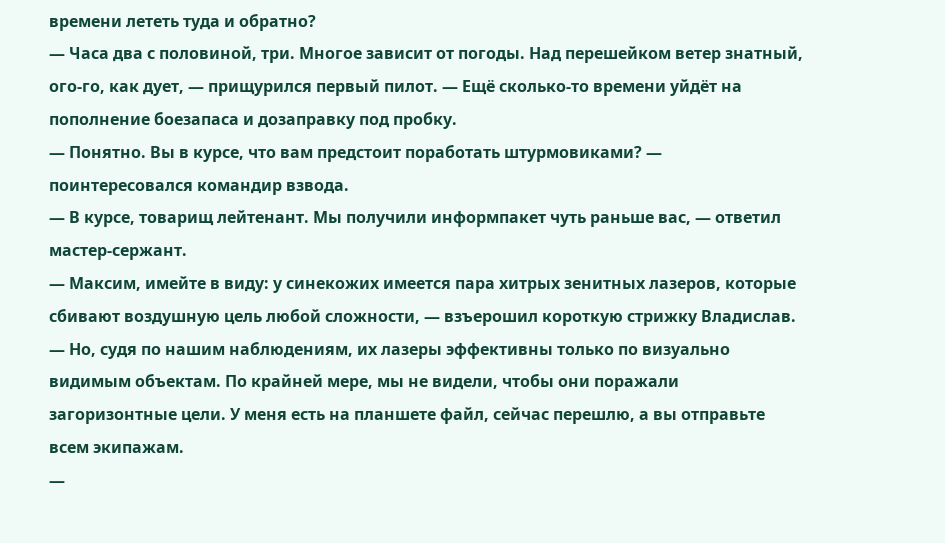времени лететь туда и обратно?
— Часа два с половиной, три. Многое зависит от погоды. Над перешейком ветер знатный, ого-го, как дует, — прищурился первый пилот. — Ещё сколько-то времени уйдёт на пополнение боезапаса и дозаправку под пробку.
— Понятно. Вы в курсе, что вам предстоит поработать штурмовиками? — поинтересовался командир взвода.
— В курсе, товарищ лейтенант. Мы получили информпакет чуть раньше вас, — ответил мастер-сержант.
— Максим, имейте в виду: у синекожих имеется пара хитрых зенитных лазеров, которые сбивают воздушную цель любой сложности, — взъерошил короткую стрижку Владислав. — Но, судя по нашим наблюдениям, их лазеры эффективны только по визуально видимым объектам. По крайней мере, мы не видели, чтобы они поражали загоризонтные цели. У меня есть на планшете файл, сейчас перешлю, а вы отправьте всем экипажам.
—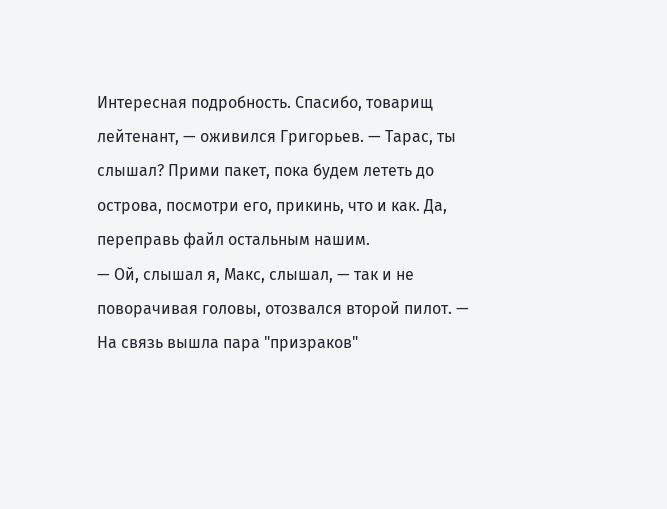Интересная подробность. Спасибо, товарищ лейтенант, — оживился Григорьев. — Тарас, ты слышал? Прими пакет, пока будем лететь до острова, посмотри его, прикинь, что и как. Да, переправь файл остальным нашим.
— Ой, слышал я, Макс, слышал, — так и не поворачивая головы, отозвался второй пилот. — На связь вышла пара "призраков"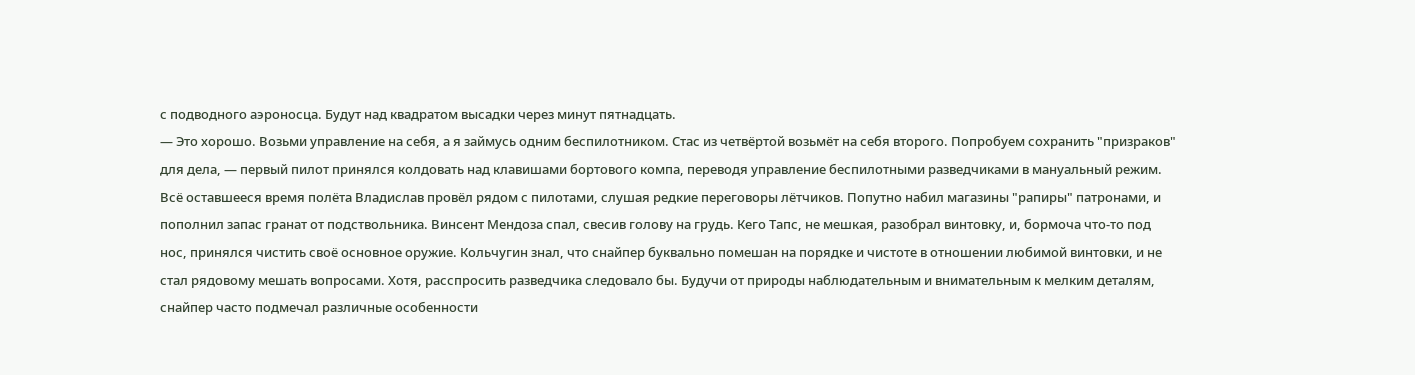с подводного аэроносца. Будут над квадратом высадки через минут пятнадцать.
— Это хорошо. Возьми управление на себя, а я займусь одним беспилотником. Стас из четвёртой возьмёт на себя второго. Попробуем сохранить "призраков" для дела, — первый пилот принялся колдовать над клавишами бортового компа, переводя управление беспилотными разведчиками в мануальный режим.
Всё оставшееся время полёта Владислав провёл рядом с пилотами, слушая редкие переговоры лётчиков. Попутно набил магазины "рапиры" патронами, и пополнил запас гранат от подствольника. Винсент Мендоза спал, свесив голову на грудь. Кего Тапс, не мешкая, разобрал винтовку, и, бормоча что-то под нос, принялся чистить своё основное оружие. Кольчугин знал, что снайпер буквально помешан на порядке и чистоте в отношении любимой винтовки, и не стал рядовому мешать вопросами. Хотя, расспросить разведчика следовало бы. Будучи от природы наблюдательным и внимательным к мелким деталям, снайпер часто подмечал различные особенности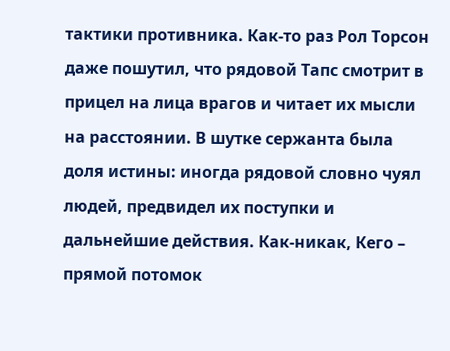тактики противника. Как-то раз Рол Торсон даже пошутил, что рядовой Тапс смотрит в прицел на лица врагов и читает их мысли на расстоянии. В шутке сержанта была доля истины: иногда рядовой словно чуял людей, предвидел их поступки и дальнейшие действия. Как-никак, Кего – прямой потомок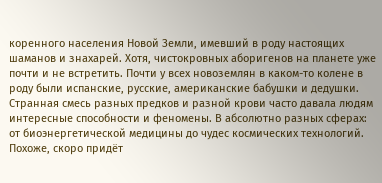коренного населения Новой Земли, имевший в роду настоящих шаманов и знахарей. Хотя, чистокровных аборигенов на планете уже почти и не встретить. Почти у всех новоземлян в каком-то колене в роду были испанские, русские, американские бабушки и дедушки. Странная смесь разных предков и разной крови часто давала людям интересные способности и феномены. В абсолютно разных сферах: от биоэнергетической медицины до чудес космических технологий. Похоже, скоро придёт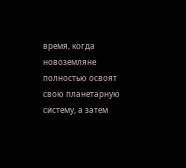время, когда новоземляне полностью освоят свою планетарную систему, а затем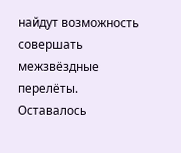найдут возможность совершать межзвёздные перелёты. Оставалось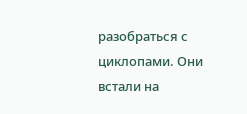разобраться с циклопами. Они встали на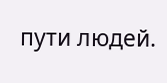пути людей.